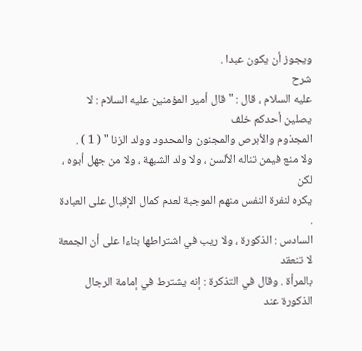ويجوز أن يكون عبدا .
شرح
عليه السلام ، قال : " قال أمير المؤمنين عليه السلام : لا يصلين أحدكم خلف
المجذوم والأبرص والمجنون والمحدود وولد الزنا " ( 1 ) .
ولا منع فيمن تناله الألسن ، ولا ولد الشبهة ، ولا من جهل أبوه ، لكن
يكره لنفرة النفس منهم الموجبة لعدم كمال الإقبال على العبادة .
السادس : الذكورة ، ولا ريب في اشتراطها بناءا على أن الجمعة لا تنعقد
بالمرأة . وقال في التذكرة : إنه يشترط في إمامة الرجال الذكورة عند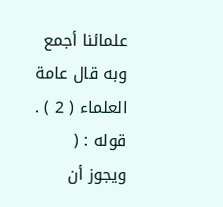علمائنا أجمع
وبه قال عامة العلماء ( 2 ) .
قوله : ( ويجوز أن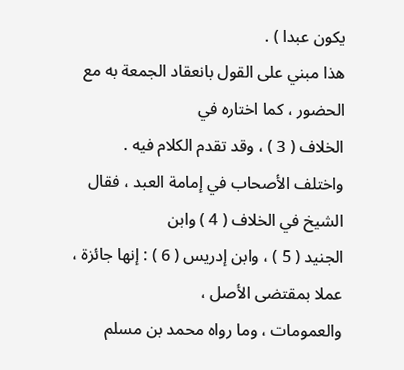يكون عبدا ) .
هذا مبني على القول بانعقاد الجمعة به مع الحضور ، كما اختاره في
الخلاف ( 3 ) ، وقد تقدم الكلام فيه .
واختلف الأصحاب في إمامة العبد ، فقال الشيخ في الخلاف ( 4 ) وابن
الجنيد ( 5 ) ، وابن إدريس ( 6 ) : إنها جائزة ، عملا بمقتضى الأصل ،
والعمومات ، وما رواه محمد بن مسلم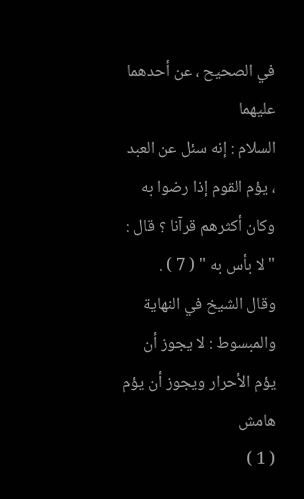في الصحيح ، عن أحدهما عليهما
السلام : إنه سئل عن العبد ، يؤم القوم إذا رضوا به وكان أكثرهم قرآنا ؟ قال :
" لا بأس به " ( 7 ) .
وقال الشيخ في النهاية والمبسوط : لا يجوز أن يؤم الأحرار ويجوز أن يؤم
هامش
( 1 )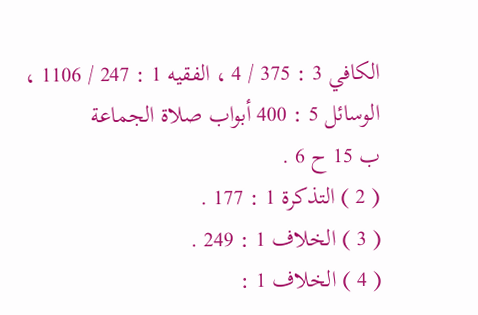الكافي 3 : 375 / 4 ، الفقيه 1 : 247 / 1106 ، الوسائل 5 : 400 أبواب صلاة الجماعة
ب 15 ح 6 .
( 2 ) التذكرة 1 : 177 .
( 3 ) الخلاف 1 : 249 .
( 4 ) الخلاف 1 :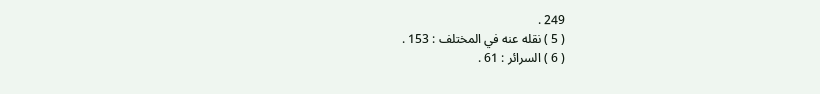249 .
( 5 ) نقله عنه في المختلف : 153 .
( 6 ) السرائر : 61 .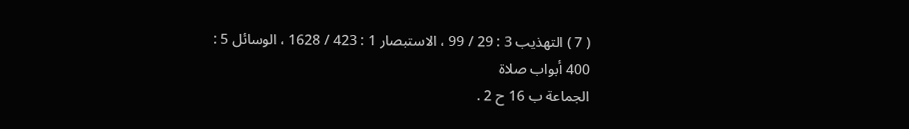( 7 ) التهذيب 3 : 29 / 99 ، الاستبصار 1 : 423 / 1628 ، الوسائل 5 : 400 أبواب صلاة
الجماعة ب 16 ح 2 .